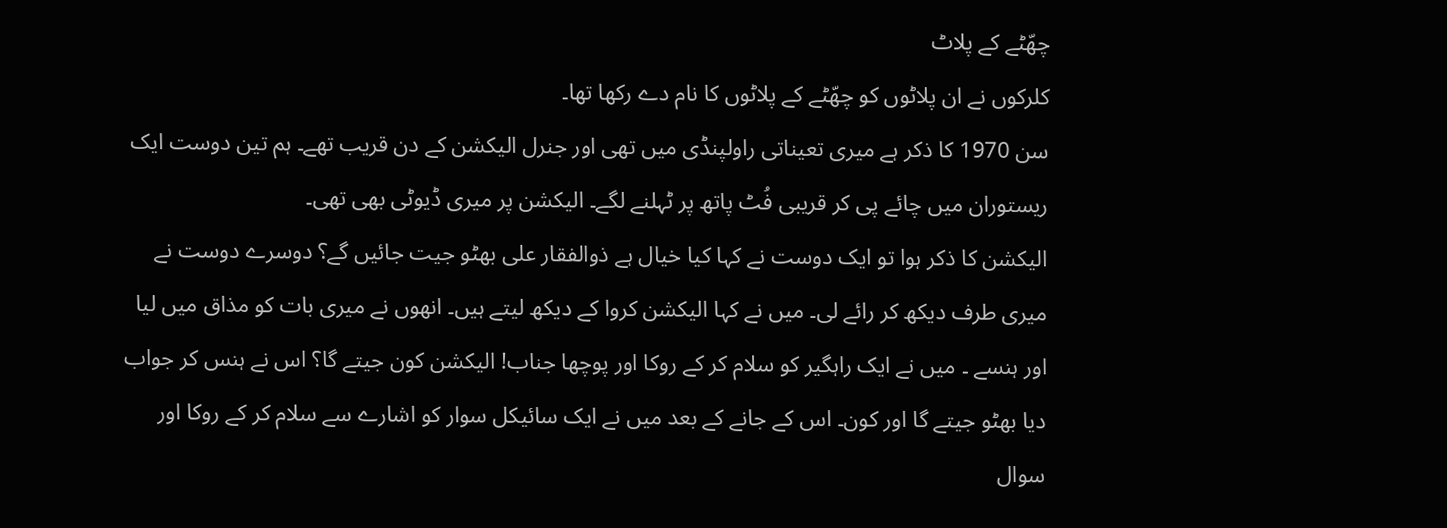چھّٹے کے پلاٹ
کلرکوں نے ان پلاٹوں کو چھّٹے کے پلاٹوں کا نام دے رکھا تھا۔
سن 1970 کا ذکر ہے میری تعیناتی راولپنڈی میں تھی اور جنرل الیکشن کے دن قریب تھے۔ ہم تین دوست ایک ریستوران میں چائے پی کر قریبی فُٹ پاتھ پر ٹہلنے لگے۔ الیکشن پر میری ڈیوٹی بھی تھی۔
الیکشن کا ذکر ہوا تو ایک دوست نے کہا کیا خیال ہے ذوالفقار علی بھٹو جیت جائیں گے؟ دوسرے دوست نے میری طرف دیکھ کر رائے لی۔ میں نے کہا الیکشن کروا کے دیکھ لیتے ہیں۔ انھوں نے میری بات کو مذاق میں لیا اور ہنسے ۔ میں نے ایک راہگیر کو سلام کر کے روکا اور پوچھا جناب! الیکشن کون جیتے گا؟ اس نے ہنس کر جواب دیا بھٹو جیتے گا اور کون۔ اس کے جانے کے بعد میں نے ایک سائیکل سوار کو اشارے سے سلام کر کے روکا اور سوال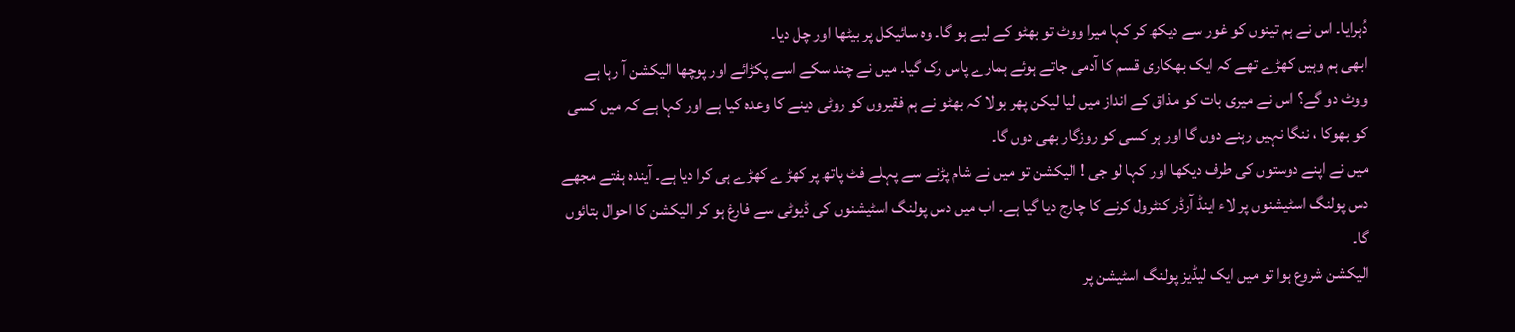دُہرایا۔ اس نے ہم تینوں کو غور سے دیکھ کر کہا میرا ووٹ تو بھٹو کے لیے ہو گا۔ وہ سائیکل پر بیٹھا اور چل دیا۔
ابھی ہم وہیں کھڑے تھے کہ ایک بھکاری قسم کا آدمی جاتے ہوئے ہمارے پاس رک گیا۔ میں نے چند سکے اسے پکڑائے اور پوچھا الیکشن آ رہا ہے ووٹ دو گے؟ اس نے میری بات کو مذاق کے انداز میں لیا لیکن پھر بولا کہ بھٹو نے ہم فقیروں کو روٹی دینے کا وعدہ کیا ہے اور کہا ہے کہ میں کسی کو بھوکا ، ننگا نہیں رہنے دوں گا اور ہر کسی کو روزگار بھی دوں گا۔
میں نے اپنے دوستوں کی طرف دیکھا اور کہا لو جی ! الیکشن تو میں نے شام پڑنے سے پہلے فٹ پاتھ پر کھڑ ے کھڑے ہی کرا دیا ہے۔ آیندہ ہفتے مجھے دس پولنگ اسٹیشنوں پر لاء اینڈ آرڈر کنٹرول کرنے کا چارج دیا گیا ہے۔ اب میں دس پولنگ اسٹیشنوں کی ڈیوٹی سے فارغ ہو کر الیکشن کا احوال بتائوں گا۔
الیکشن شروع ہوا تو میں ایک لیڈیز پولنگ اسٹیشن پر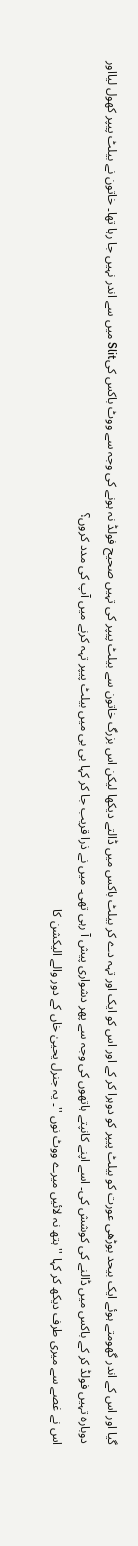گیا اور اس کے اندر گھومتے ہوئے ایک بیحد بوڑھی عورت کو بیلٹ پیپر کو دوہرا کر کے اور اس کو ایک اور تہہ دے کر بیلٹ باکس میں ڈالتے دیکھا لیکن اس بزرگ خاتون سے بیلٹ پیپر کی تہیں صحیح فولڈ نہ ہونے کی وجہ سے ووٹ باکس کیSlit میں سے اندر نہیں جا رہا تھا۔ خاتون نے بیلٹ پیپر کھول لیااور دوبارہ تہیں فولڈ کر کے باکس میں ڈالنے کی کوشش کی۔ اسے اپنے کانپتے ہاتھوں کی وجہ سے پھر دشواری پیش آ رہی تھی۔ میں نے ذرا قریب جا کر کہا بی بی میں بیلٹ پیپر تہہ کرنے میں آپ کی مدد کروں؟
اس نے غصے سے میری طرف دیکھ کر کہا '' ہتھ نہ لائیں میرے ووٹ نوں ''۔ یہ جنرل یحییٰ خاں کے دور والے الیکشن کا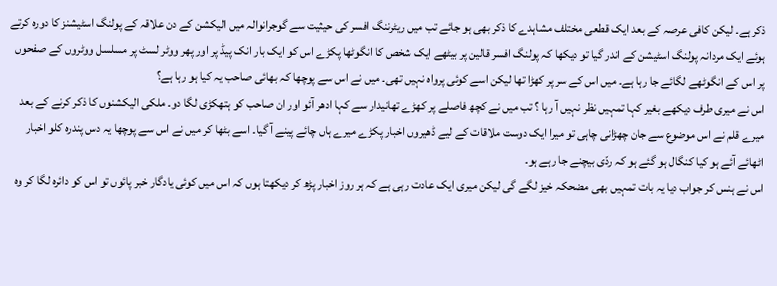ذکر ہے۔ لیکن کافی عرصہ کے بعد ایک قطعی مختلف مشاہدے کا ذکر بھی ہو جائے تب میں ریٹرننگ افسر کی حیثیت سے گوجرانوالہ میں الیکشن کے دن علاقہ کے پولنگ اسٹیشنز کا دورہ کرتے ہوئے ایک مردانہ پولنگ اسٹیشن کے اندر گیا تو دیکھا کہ پولنگ افسر قالین پر بیٹھے ایک شخص کا انگوٹھا پکڑے اس کو ایک بار انک پیڈ پر اور پھر ووٹر لسٹ پر مسلسل ووٹروں کے صفحوں پر اس کے انگوٹھے لگائے جا رہا ہے۔ میں اس کے سر پر کھڑا تھا لیکن اسے کوئی پرواہ نہیں تھی۔ میں نے اس سے پوچھا کہ بھائی صاحب یہ کیا ہو رہا ہے؟
اس نے میری طرف دیکھے بغیر کہا تمہیں نظر نہیں آ رہا ؟ تب میں نے کچھ فاصلے پر کھڑے تھانیدار سے کہا ادھر آئو اور ان صاحب کو ہتھکڑی لگا دو۔ ملکی الیکشنوں کا ذکر کرنے کے بعد میرے قلم نے اس موضوع سے جان چھڑانی چاہی تو میرا ایک دوست ملاقات کے لیے ڈھیروں اخبار پکڑے میرے ہاں چائے پینے آ گیا۔ اسے بٹھا کر میں نے اس سے پوچھا یہ دس پندرہ کلو اخبار اٹھائے آئے ہو کیا کنگال ہو گئے ہو کہ ردّی بیچنے جا رہے ہو۔
اس نے ہنس کر جواب دیا یہ بات تمہیں بھی مضحکہ خیز لگے گی لیکن میری ایک عادت رہی ہے کہ ہر روز اخبار پڑھ کر دیکھتا ہوں کہ اس میں کوئی یادگار خبر پائوں تو اس کو دائرہ لگا کر وہ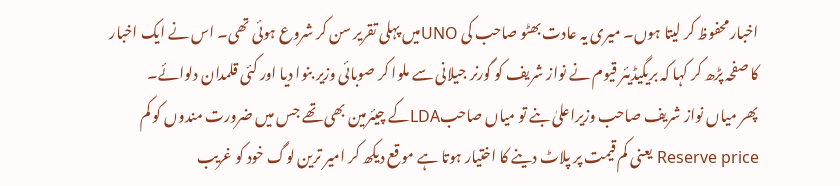اخبار محفوظ کر لیتا ہوں۔ میری یہ عادت بھٹو صاحب کی UNOمیں پہلی تقریر سن کر شروع ہوئی تھی۔ اس نے ایک اخبار کا صفحہ پڑھ کر کہا کہ بریگیڈیئر قیوم نے نواز شریف کو گورنر جیلانی سے ملوا کر صوبائی وزیر بنوا دیا اور کئی قلمدان دلوائے۔
پھر میاں نواز شریف صاحب وزیراعلیٰ بنے تو میاں صاحبLDAکے چیئرمین بھی تھے جس میں ضرورت مندوں کو کم Reserve price یعنی کم قیمت پر پلاٹ دینے کا اختیار ہوتا ہے موقع دیکھ کر امیر ترین لوگ خود کو غریب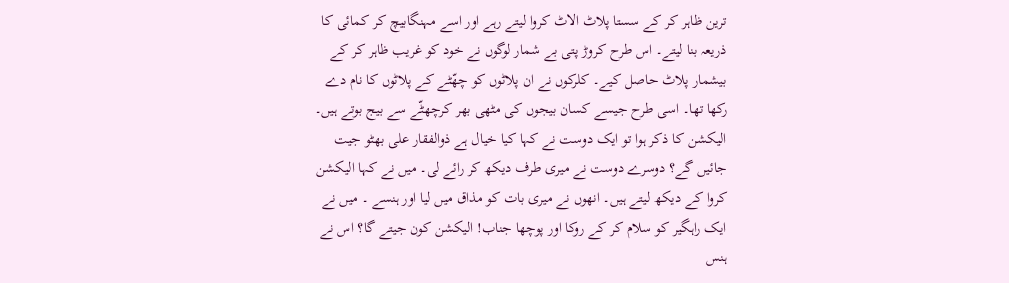ترین ظاہر کر کے سستا پلاٹ الاٹ کروا لیتے رہے اور اسے مہنگابیچ کر کمائی کا ذریعہ بنا لیتے۔ اس طرح کروڑ پتی بے شمار لوگوں نے خود کو غریب ظاہر کر کے بیشمار پلاٹ حاصل کیے۔ کلرکوں نے ان پلاٹوں کو چھّٹے کے پلاٹوں کا نام دے رکھا تھا۔ اسی طرح جیسے کسان بیجوں کی مٹھی بھر کرچھٹّے سے بیج بوتے ہیں۔
الیکشن کا ذکر ہوا تو ایک دوست نے کہا کیا خیال ہے ذوالفقار علی بھٹو جیت جائیں گے؟ دوسرے دوست نے میری طرف دیکھ کر رائے لی۔ میں نے کہا الیکشن کروا کے دیکھ لیتے ہیں۔ انھوں نے میری بات کو مذاق میں لیا اور ہنسے ۔ میں نے ایک راہگیر کو سلام کر کے روکا اور پوچھا جناب! الیکشن کون جیتے گا؟ اس نے ہنس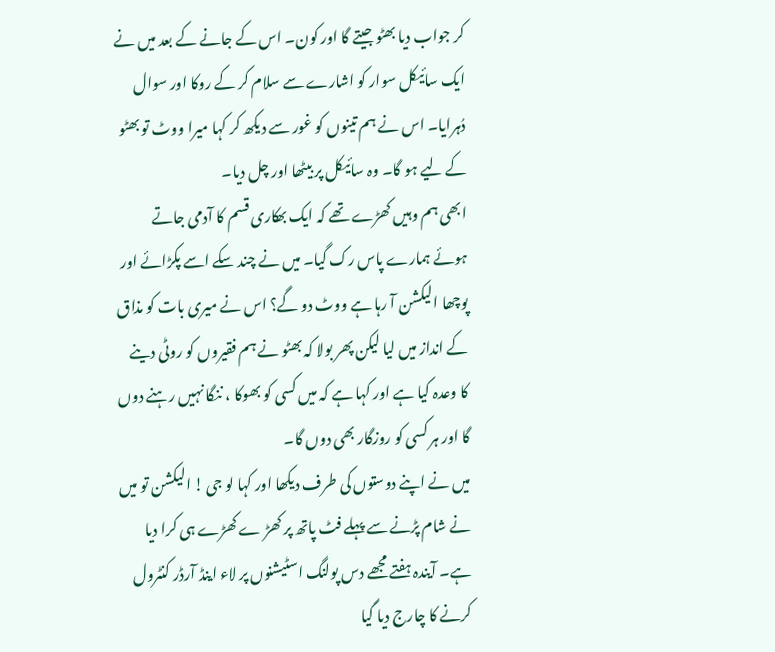کر جواب دیا بھٹو جیتے گا اور کون۔ اس کے جانے کے بعد میں نے ایک سائیکل سوار کو اشارے سے سلام کر کے روکا اور سوال دُہرایا۔ اس نے ہم تینوں کو غور سے دیکھ کر کہا میرا ووٹ تو بھٹو کے لیے ہو گا۔ وہ سائیکل پر بیٹھا اور چل دیا۔
ابھی ہم وہیں کھڑے تھے کہ ایک بھکاری قسم کا آدمی جاتے ہوئے ہمارے پاس رک گیا۔ میں نے چند سکے اسے پکڑائے اور پوچھا الیکشن آ رہا ہے ووٹ دو گے؟ اس نے میری بات کو مذاق کے انداز میں لیا لیکن پھر بولا کہ بھٹو نے ہم فقیروں کو روٹی دینے کا وعدہ کیا ہے اور کہا ہے کہ میں کسی کو بھوکا ، ننگا نہیں رہنے دوں گا اور ہر کسی کو روزگار بھی دوں گا۔
میں نے اپنے دوستوں کی طرف دیکھا اور کہا لو جی ! الیکشن تو میں نے شام پڑنے سے پہلے فٹ پاتھ پر کھڑ ے کھڑے ہی کرا دیا ہے۔ آیندہ ہفتے مجھے دس پولنگ اسٹیشنوں پر لاء اینڈ آرڈر کنٹرول کرنے کا چارج دیا گیا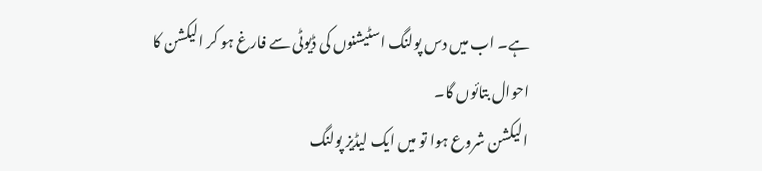ہے۔ اب میں دس پولنگ اسٹیشنوں کی ڈیوٹی سے فارغ ہو کر الیکشن کا احوال بتائوں گا۔
الیکشن شروع ہوا تو میں ایک لیڈیز پولنگ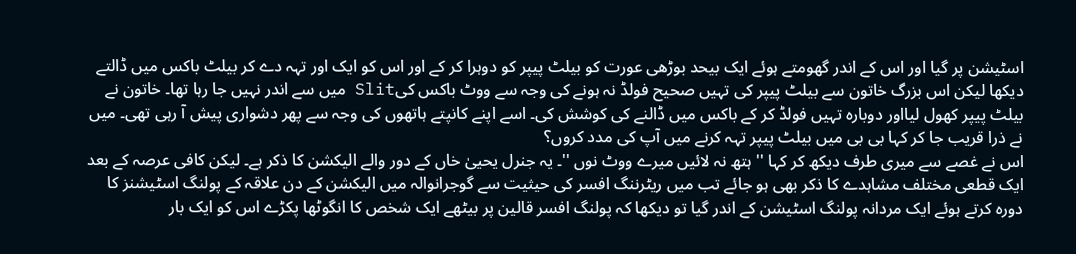اسٹیشن پر گیا اور اس کے اندر گھومتے ہوئے ایک بیحد بوڑھی عورت کو بیلٹ پیپر کو دوہرا کر کے اور اس کو ایک اور تہہ دے کر بیلٹ باکس میں ڈالتے دیکھا لیکن اس بزرگ خاتون سے بیلٹ پیپر کی تہیں صحیح فولڈ نہ ہونے کی وجہ سے ووٹ باکس کیSlit میں سے اندر نہیں جا رہا تھا۔ خاتون نے بیلٹ پیپر کھول لیااور دوبارہ تہیں فولڈ کر کے باکس میں ڈالنے کی کوشش کی۔ اسے اپنے کانپتے ہاتھوں کی وجہ سے پھر دشواری پیش آ رہی تھی۔ میں نے ذرا قریب جا کر کہا بی بی میں بیلٹ پیپر تہہ کرنے میں آپ کی مدد کروں؟
اس نے غصے سے میری طرف دیکھ کر کہا '' ہتھ نہ لائیں میرے ووٹ نوں ''۔ یہ جنرل یحییٰ خاں کے دور والے الیکشن کا ذکر ہے۔ لیکن کافی عرصہ کے بعد ایک قطعی مختلف مشاہدے کا ذکر بھی ہو جائے تب میں ریٹرننگ افسر کی حیثیت سے گوجرانوالہ میں الیکشن کے دن علاقہ کے پولنگ اسٹیشنز کا دورہ کرتے ہوئے ایک مردانہ پولنگ اسٹیشن کے اندر گیا تو دیکھا کہ پولنگ افسر قالین پر بیٹھے ایک شخص کا انگوٹھا پکڑے اس کو ایک بار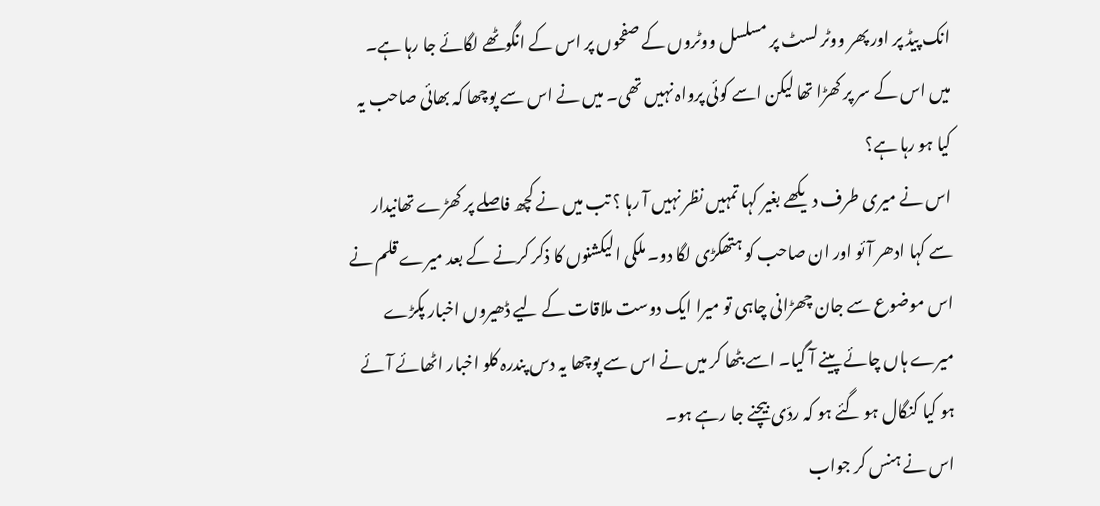انک پیڈ پر اور پھر ووٹر لسٹ پر مسلسل ووٹروں کے صفحوں پر اس کے انگوٹھے لگائے جا رہا ہے۔ میں اس کے سر پر کھڑا تھا لیکن اسے کوئی پرواہ نہیں تھی۔ میں نے اس سے پوچھا کہ بھائی صاحب یہ کیا ہو رہا ہے؟
اس نے میری طرف دیکھے بغیر کہا تمہیں نظر نہیں آ رہا ؟ تب میں نے کچھ فاصلے پر کھڑے تھانیدار سے کہا ادھر آئو اور ان صاحب کو ہتھکڑی لگا دو۔ ملکی الیکشنوں کا ذکر کرنے کے بعد میرے قلم نے اس موضوع سے جان چھڑانی چاہی تو میرا ایک دوست ملاقات کے لیے ڈھیروں اخبار پکڑے میرے ہاں چائے پینے آ گیا۔ اسے بٹھا کر میں نے اس سے پوچھا یہ دس پندرہ کلو اخبار اٹھائے آئے ہو کیا کنگال ہو گئے ہو کہ ردّی بیچنے جا رہے ہو۔
اس نے ہنس کر جواب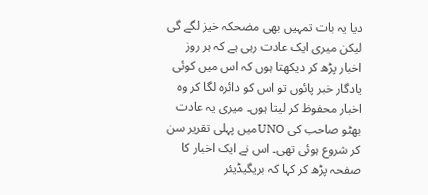دیا یہ بات تمہیں بھی مضحکہ خیز لگے گی لیکن میری ایک عادت رہی ہے کہ ہر روز اخبار پڑھ کر دیکھتا ہوں کہ اس میں کوئی یادگار خبر پائوں تو اس کو دائرہ لگا کر وہ اخبار محفوظ کر لیتا ہوں۔ میری یہ عادت بھٹو صاحب کی UNOمیں پہلی تقریر سن کر شروع ہوئی تھی۔ اس نے ایک اخبار کا صفحہ پڑھ کر کہا کہ بریگیڈیئر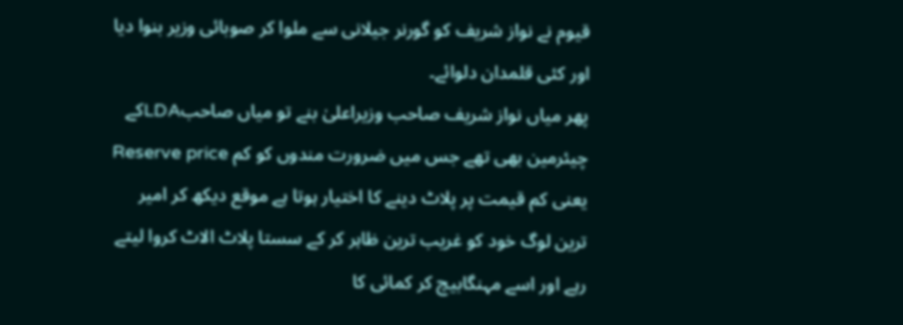قیوم نے نواز شریف کو گورنر جیلانی سے ملوا کر صوبائی وزیر بنوا دیا اور کئی قلمدان دلوائے۔
پھر میاں نواز شریف صاحب وزیراعلیٰ بنے تو میاں صاحبLDAکے چیئرمین بھی تھے جس میں ضرورت مندوں کو کم Reserve price یعنی کم قیمت پر پلاٹ دینے کا اختیار ہوتا ہے موقع دیکھ کر امیر ترین لوگ خود کو غریب ترین ظاہر کر کے سستا پلاٹ الاٹ کروا لیتے رہے اور اسے مہنگابیچ کر کمائی کا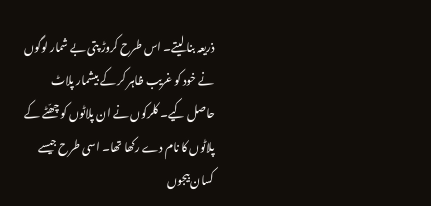ذریعہ بنا لیتے۔ اس طرح کروڑ پتی بے شمار لوگوں نے خود کو غریب ظاہر کر کے بیشمار پلاٹ حاصل کیے۔ کلرکوں نے ان پلاٹوں کو چھّٹے کے پلاٹوں کا نام دے رکھا تھا۔ اسی طرح جیسے کسان بیجوں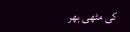کی مٹھی بھر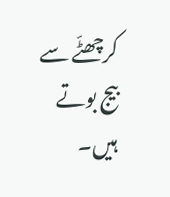کرچھٹّے سے بیج بوتے ہیں۔